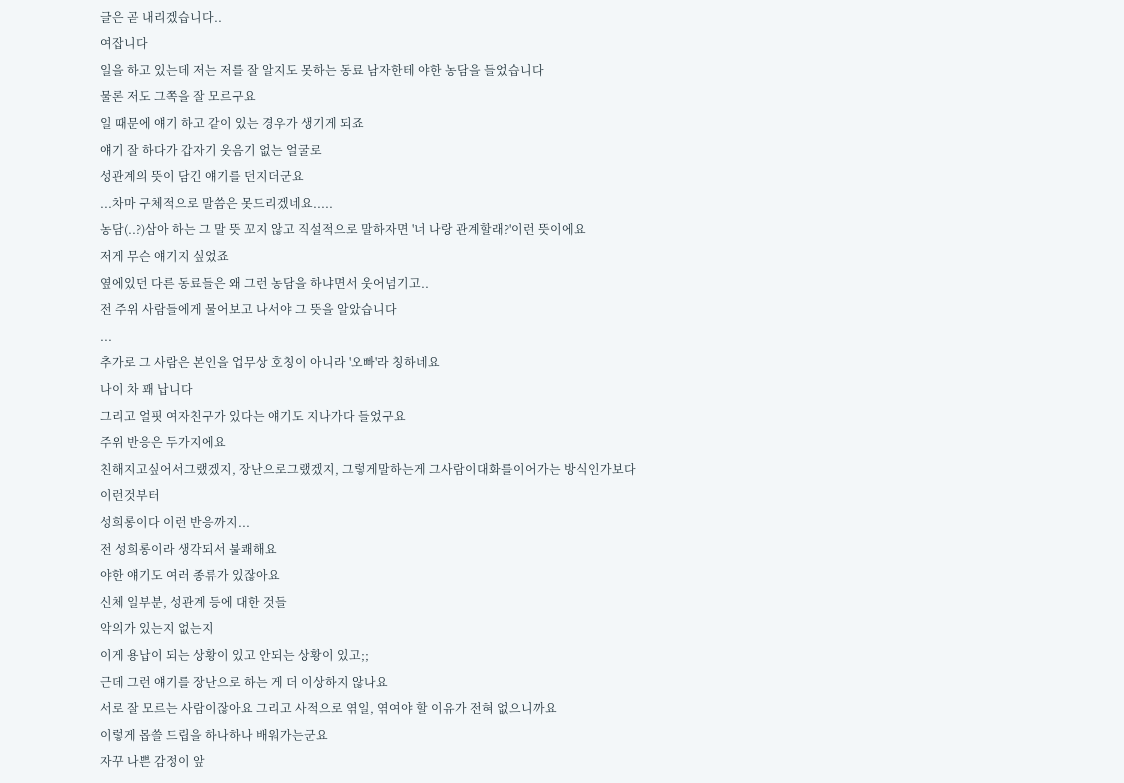글은 곧 내리겠습니다..
여잡니다
일을 하고 있는데 저는 저를 잘 알지도 못하는 동료 남자한테 야한 농담을 들었습니다
물론 저도 그쪽을 잘 모르구요
일 때문에 얘기 하고 같이 있는 경우가 생기게 되죠
얘기 잘 하다가 갑자기 웃음기 없는 얼굴로
성관계의 뜻이 담긴 얘기를 던지더군요
...차마 구체적으로 말씀은 못드리겠네요.....
농담(..?)삼아 하는 그 말 뜻 꼬지 않고 직설적으로 말하자면 '너 나랑 관계할래?'이런 뜻이에요
저게 무슨 얘기지 싶었죠
옆에있던 다른 동료들은 왜 그런 농담을 하냐면서 웃어넘기고..
전 주위 사람들에게 물어보고 나서야 그 뜻을 알았습니다
...
추가로 그 사람은 본인을 업무상 호칭이 아니라 '오빠'라 칭하네요
나이 차 꽤 납니다
그리고 얼핏 여자친구가 있다는 얘기도 지나가다 들었구요
주위 반응은 두가지에요
친해지고싶어서그랬겠지, 장난으로그랬겠지, 그렇게말하는게 그사람이대화를이어가는 방식인가보다
이런것부터
성희롱이다 이런 반응까지...
전 성희롱이라 생각되서 불쾌해요
야한 얘기도 여러 종류가 있잖아요
신체 일부분, 성관계 등에 대한 것들
악의가 있는지 없는지
이게 용납이 되는 상황이 있고 안되는 상황이 있고;;
근데 그런 얘기를 장난으로 하는 게 더 이상하지 않나요
서로 잘 모르는 사람이잖아요 그리고 사적으로 엮일, 엮여야 할 이유가 전혀 없으니까요
이렇게 몹쓸 드립을 하나하나 배워가는군요
자꾸 나쁜 감정이 앞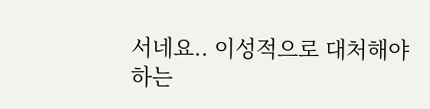서네요.. 이성적으로 대처해야 하는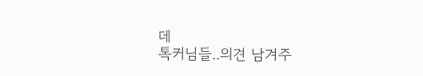데
톡커님들..의견 남겨주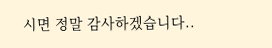시면 정말 감사하겠습니다..